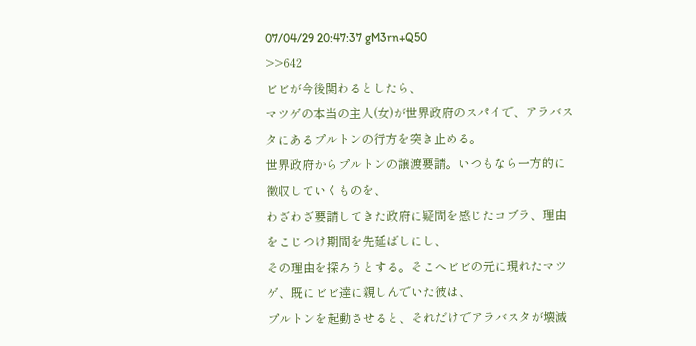07/04/29 20:47:37 gM3rn+Q50
>>642
ビビが今後関わるとしたら、
マツゲの本当の主人(女)が世界政府のスパイで、アラバスタにあるプルトンの行方を突き止める。
世界政府からプルトンの譲渡要請。いつもなら一方的に徴収していくものを、
わざわざ要請してきた政府に疑問を感じたコブラ、理由をこじつけ期間を先延ばしにし、
その理由を探ろうとする。そこへビビの元に現れたマツゲ、既にビビ達に親しんでいた彼は、
プルトンを起動させると、それだけでアラバスタが壊滅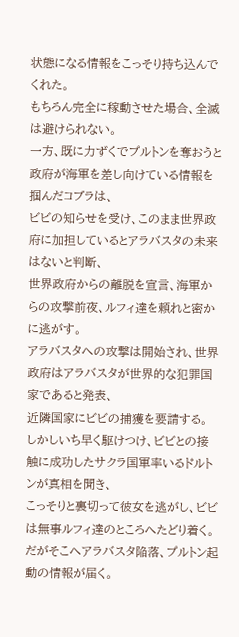状態になる情報をこっそり持ち込んでくれた。
もちろん完全に稼動させた場合、全滅は避けられない。
一方、既に力ずくでプルトンを奪おうと政府が海軍を差し向けている情報を掴んだコブラは、
ビビの知らせを受け、このまま世界政府に加担しているとアラバスタの未来はないと判断、
世界政府からの離脱を宣言、海軍からの攻撃前夜、ルフィ達を頼れと密かに逃がす。
アラバスタへの攻撃は開始され、世界政府はアラバスタが世界的な犯罪国家であると発表、
近隣国家にビビの捕獲を要請する。
しかしいち早く駆けつけ、ビビとの接触に成功したサクラ国軍率いるドルトンが真相を聞き、
こっそりと裏切って彼女を逃がし、ビビは無事ルフィ達のところへたどり着く。
だがそこへアラバスタ陥落、プルトン起動の情報が届く。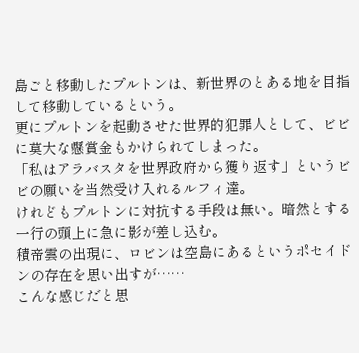島ごと移動したプルトンは、新世界のとある地を目指して移動しているという。
更にプルトンを起動させた世界的犯罪人として、ビビに莫大な懸賞金もかけられてしまった。
「私はアラバスタを世界政府から獲り返す」というビビの願いを当然受け入れるルフィ達。
けれどもプルトンに対抗する手段は無い。暗然とする一行の頭上に急に影が差し込む。
積帝雲の出現に、ロビンは空島にあるというポセイドンの存在を思い出すが……
こんな感じだと思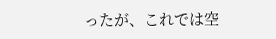ったが、これでは空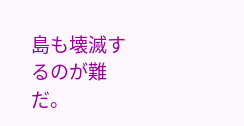島も壊滅するのが難だ。